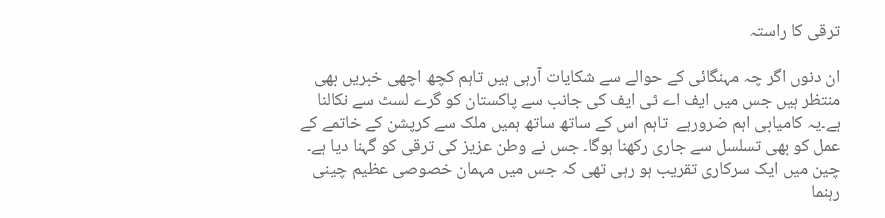ترقی کا راستہ

ان دنوں اگر چہ مہنگائی کے حوالے سے شکایات آرہی ہیں تاہم کچھ اچھی خبریں بھی منتظر ہیں جس میں ایف اے ٹی ایف کی جانب سے پاکستان کو گرے لسٹ سے نکالنا ہے۔یہ کامیابی اہم ضرورہے  تاہم اس کے ساتھ ساتھ ہمیں ملک سے کرپشن کے خاتمے کے عمل کو بھی تسلسل سے جاری رکھنا ہوگا۔ جس نے وطن عزیز کی ترقی کو گہنا دیا ہے۔ چین میں ایک سرکاری تقریب ہو رہی تھی کہ جس میں مہمان خصوصی عظیم چینی رہنما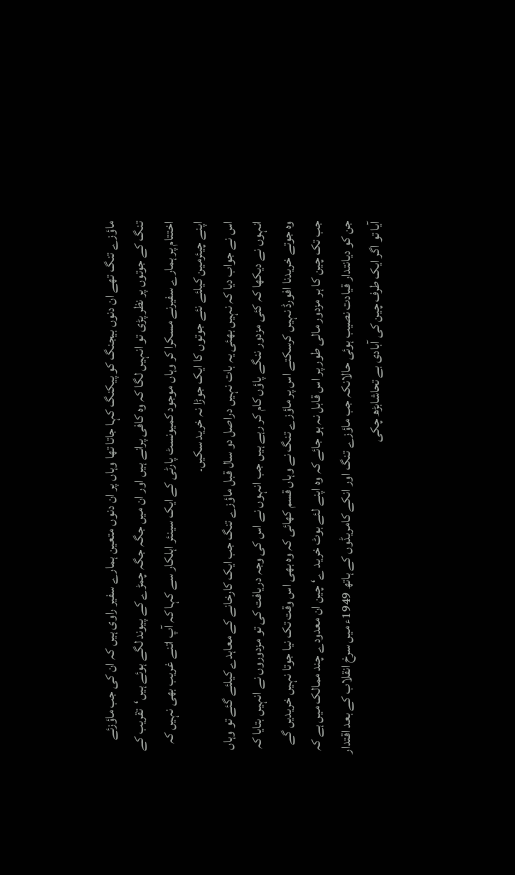ماؤزے تنگ تھے ان دنوں بیجنگ کو پیکنگ کہا جاتا تھا وہاں پر ان دنوں متعین ہمارے سفیر راوی ہیں کہ ان کی جب ماؤزئے تنگ کے جوتوں پر نظر پڑی تو انہیں لگا کہ وہ کافی پرانے ہیں اور ان میں جگہ جگہ چمڑے کے پیوند لگے ہوئے ہیں‘تقریب کے اختتام پر ہمارے سفیرنے مسکرا کر وہاں موجود کمیونسٹ پارٹی کے ایک سینئر اہلکار سے کہا کہ آپ اتنے غریب بھی نہیں کہ اپنے چیئرمین کیلئے نئے جوتوں کا ایک جوڑا نہ خرید سکیں۔
اس نے جواب دیا کہ نہیں بھئی یہ بات نہیں دراصل دو سال قبل ماؤزے تنگ جب ایک کارخانے کے معاہدے کیلئے گئے تو وہاں انہوں نے دیکھا کہ کئی مزدور ننگے پاؤں کام کر رہے ہیں جب انہوں نے اس کی وجہ دریافت کی تو مزدوروں نے انہیں بتایا کہ وہ جوتے خریدنا افورڈ نہیں کرسکتے اس پر ماؤزے تنگ نے وہاں قسم کھائی کہ وہ بھی اس وقت تک نیا جوتا نہیں خریدیں گے جب تک چین کا ہر مزدور مالی طور پر اس قابل نہ ہو جائے کہ وہ اپنے لئے بوٹ خرید ے‘ چین ان معدودے چند ممالک میں ہے کہ جن کو دیانتدار قیادت نصیب ہوئی حالانکہ جب ماؤزے تنگ اور انکے کامریڈوں کے ہاتھ 1949ء میں سرخ انقلاب کے بعد اقتدار آیا تو اگر ایک طرف چین کی آبادی بے تحاشابڑھ چکی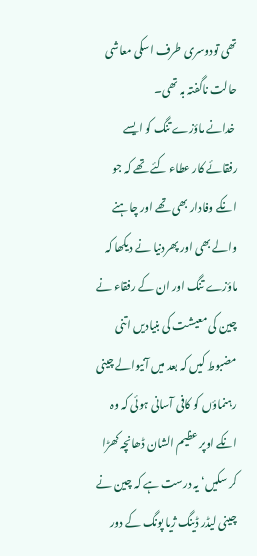تھی تودوسری طرف اسکی معاشی حالت ناگفتہ بہ تھی۔
 خدانے ماؤزے تنگ کو ایسے رفقائے کار عطاء کئے تھے کہ جو انکے وفادار بھی تھے اور چاہنے والے بھی اور پھردنیا نے دیکھا کہ ماؤزے تنگ اور ان کے رفقاء نے چین کی معیشت کی بنیادیں اتنی مضبوط کیں کہ بعد میں آنیوالے چینی رہنماؤں کو کافی آسانی ہوئی کہ وہ انکے اوپر عظیم الشان ڈھانچہ کھڑا کر سکیں‘ یہ درست ہے کہ چین نے چینی لیڈر ڈینگ ژیا پونگ کے دور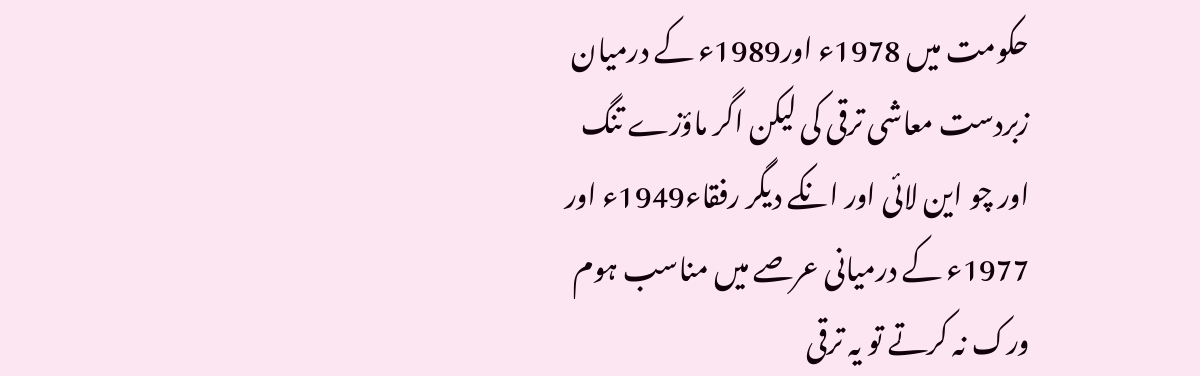حکومت میں 1978ء اور1989ء کے درمیان زبردست معاشی ترقی کی لیکن اگر ماؤزے تنگ اور چو این لائی اور انکے دیگر رفقاء1949ء اور 1977ء کے درمیانی عرصے میں مناسب ہوم ورک نہ کرتے تو یہ ترقی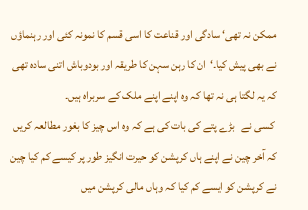ممکن نہ تھی‘ سادگی اور قناعت کا اسی قسم کا نمونہ کئی اور رہنماؤں نے بھی پیش کیا۔‘ان کا رہن سہن کا طریقہ اور بودوباش اتنی سادہ تھی کہ یہ لگتا ہی نہ تھا کہ وہ اپنے اپنے ملک کے سربراہ ہیں۔
 کسی نے   بڑے پتے کی بات کی ہے کہ وہ اس چیز کا بغور مطالعہ کریں کہ آخر چین نے اپنے ہاں کرپشن کو حیرت انگیز طور پر کیسے کم کیا چین نے کرپشن کو ایسے کم کیا کہ وہاں مالی کرپشن میں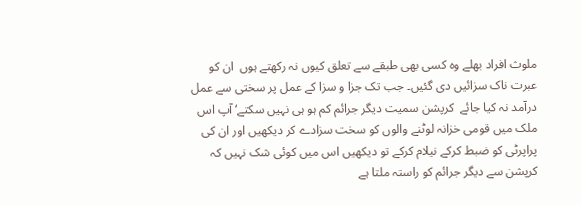ملوث افراد بھلے وہ کسی بھی طبقے سے تعلق کیوں نہ رکھتے ہوں  ان کو عبرت ناک سزائیں دی گئیں۔ جب تک جزا و سزا کے عمل پر سختی سے عمل درآمد نہ کیا جائے  کرپشن سمیت دیگر جرائم کم ہو ہی نہیں سکتے‘ آپ اس ملک میں قومی خزانہ لوٹنے والوں کو سخت سزادے کر دیکھیں اور ان کی پراپرٹی کو ضبط کرکے نیلام کرکے تو دیکھیں اس میں کوئی شک نہیں کہ کرپشن سے دیگر جرائم کو راستہ ملتا ہے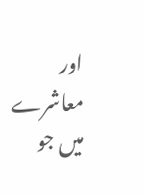اور معاشرے میں جو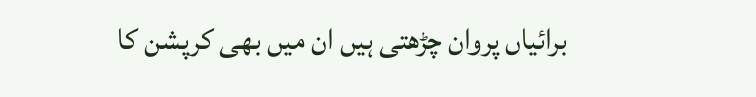برائیاں پروان چڑھتی ہیں ان میں بھی کرپشن کا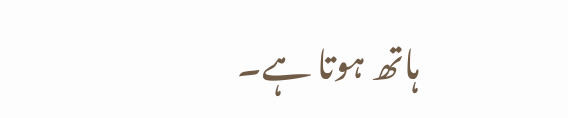ہاتھ ہوتا ہے۔